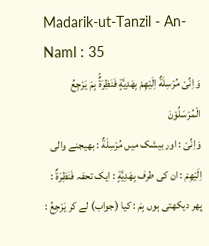Madarik-ut-Tanzil - An-Naml : 35
وَ اِنِّیْ مُرْسِلَةٌ اِلَیْهِمْ بِهَدِیَّةٍ فَنٰظِرَةٌۢ بِمَ یَرْجِعُ الْمُرْسَلُوْنَ
وَاِنِّىْ : اور بیشک میں مُرْسِلَةٌ : بھیجنے والی اِلَيْهِمْ : ان کی طرف بِهَدِيَّةٍ : ایک تحفہ فَنٰظِرَةٌ : پھر دیکھتی ہوں بِمَ : کیا (جواب) لے کر يَرْجِعُ :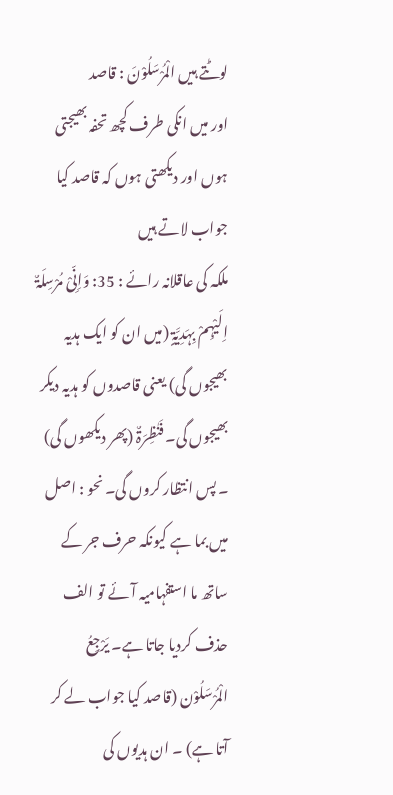لوٹتے ہیں الْمُرْسَلُوْنَ : قاصد
اور میں انکی طرف کچھ تحفہ بھیجتی ہوں اور دیکھتی ہوں کہ قاصد کیا جواب لاتے ہیں
ملکہ کی عاقلانہ رائے : 35: وَاِنِّیْ مُرْسِلَۃٌ اِلَیْہِمْ بِہَدِیَّۃٍ (میں ان کو ایک ہدیہ بھیجوں گی) یعنی قاصدوں کو ہدیہ دیکر بھیجوں گی۔ فَنٰظِرَۃٌ (پھر دیکھوں گی) ۔ پس انتظار کروں گی۔ نحو : اصل میں بما ہے کیونکہ حرف جر کے ساتھ ما استفہامیہ آئے تو الف حذف کردیا جاتا ہے۔ یَرْجِعُ الْمُرْسَلُوْن (قاصد کیا جواب لے کر آتا ہے) ۔ ان ہدیوں کی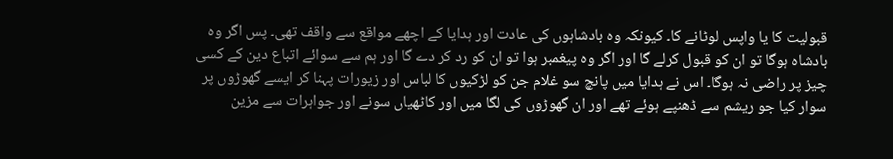قبولیت کا یا واپس لوٹانے کا۔ کیونکہ وہ بادشاہوں کی عادت اور ہدایا کے اچھے مواقع سے واقف تھی۔ پس اگر وہ بادشاہ ہوگا تو ان کو قبول کرلے گا اور اگر وہ پیغمبر ہوا تو ان کو رد کر دے گا اور ہم سے سوائے اتباع دین کے کسی چیز پر راضی نہ ہوگا۔ اس نے ہدایا میں پانچ سو غلام جن کو لڑکیوں کا لباس اور زیورات پہنا کر ایسے گھوڑوں پر سوار کیا جو ریشم سے ڈھنپے ہوئے تھے اور ان گھوڑوں کی لگا میں اور کاٹھیاں سونے اور جواہرات سے مزین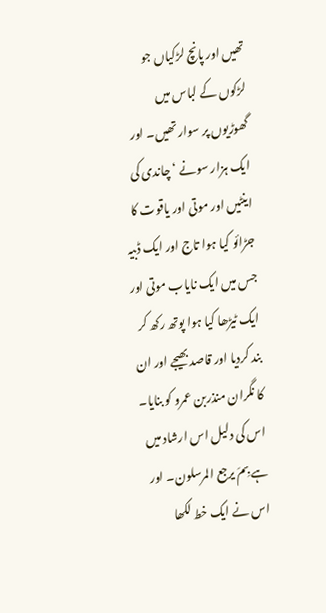تھیں اور پانچ لڑکیاں جو لڑکوں کے لباس میں گھوڑیوں پر سوار تھیں۔ اور ایک ہزار سونے ‘ چاندی کی اینٹیں اور موتی اور یاقوت کا جڑائو کیا ہوا تاج اور ایک ڈبیہ جس میں ایک نایاب موتی اور ایک ٹیڑھا کیا ہوا پوتھ رکھ کر بند کردیا اور قاصد بھیجے اور ان کا نگران منذربن عمرو کو بنایا۔ اس کی دلیل اس ارشاد میں ہے بِمَ یرجع المرسلون۔ اور اس نے ایک خط لکھا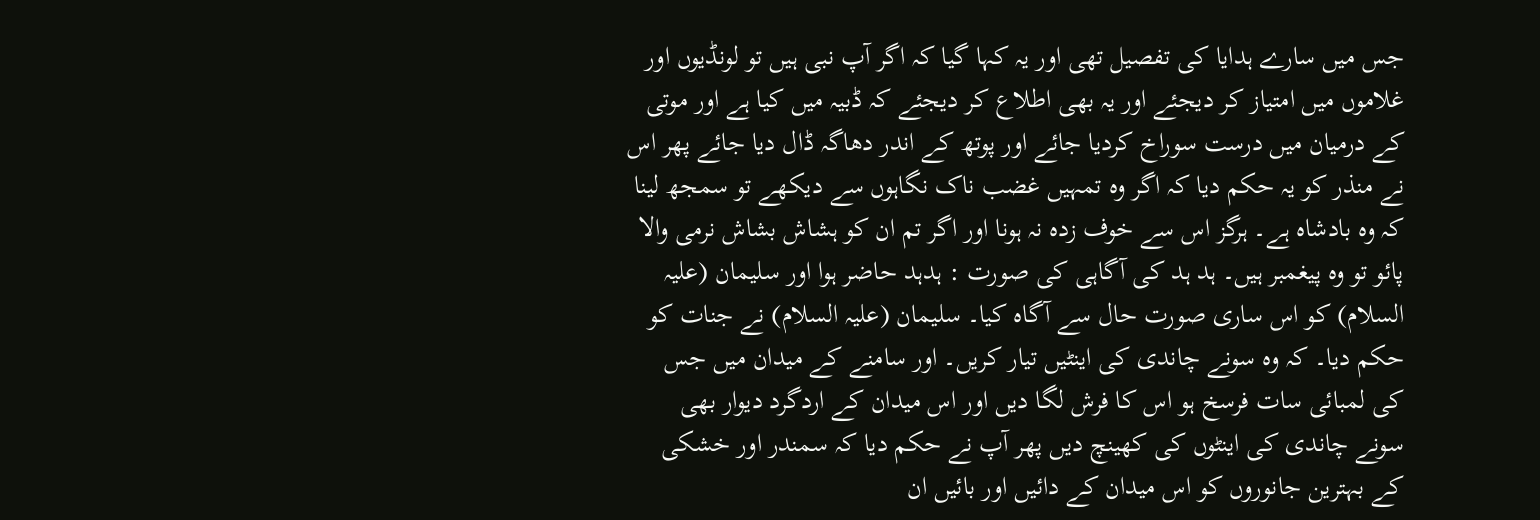جس میں سارے ہدایا کی تفصیل تھی اور یہ کہا گیا کہ اگر آپ نبی ہیں تو لونڈیوں اور غلاموں میں امتیاز کر دیجئے اور یہ بھی اطلاع کر دیجئے کہ ڈبیہ میں کیا ہے اور موتی کے درمیان میں درست سوراخ کردیا جائے اور پوتھ کے اندر دھاگہ ڈال دیا جائے پھر اس نے منذر کو یہ حکم دیا کہ اگر وہ تمہیں غضب ناک نگاہوں سے دیکھے تو سمجھ لینا کہ وہ بادشاہ ہے۔ ہرگز اس سے خوف زدہ نہ ہونا اور اگر تم ان کو ہشاش بشاش نرمی والا پائو تو وہ پیغمبر ہیں۔ ہد ہد کی آگاہی کی صورت : ہدہد حاضر ہوا اور سلیمان (علیہ السلام) کو اس ساری صورت حال سے آگاہ کیا۔ سلیمان (علیہ السلام) نے جنات کو حکم دیا۔ کہ وہ سونے چاندی کی اینٹیں تیار کریں۔ اور سامنے کے میدان میں جس کی لمبائی سات فرسخ ہو اس کا فرش لگا دیں اور اس میدان کے اردگرد دیوار بھی سونے چاندی کی اینٹوں کی کھینچ دیں پھر آپ نے حکم دیا کہ سمندر اور خشکی کے بہترین جانوروں کو اس میدان کے دائیں اور بائیں ان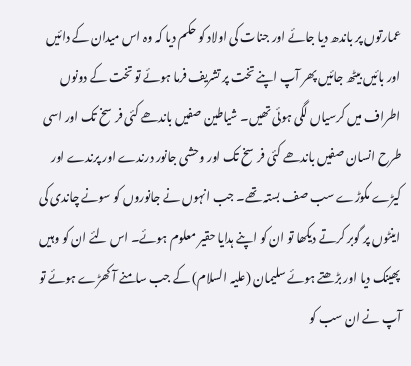عمارتوں پر باندھ دیا جائے اور جنات کی اولاد کو حکم دیا کہ وہ اس میدان کے دائیں اور بائیں بیٹھ جائیں پھر آپ اپنے تخت پر تشریف فرما ہوئے تو تخت کے دونوں اطراف میں کرسیاں لگی ہوئی تھیں۔ شیاطین صفیں باندھے کئی فرسخ تک اور اسی طرح انسان صفیں باندھے کئی فرسخ تک اور وحشی جانور درندے اور پرندے اور کیڑے مکوڑے سب صف بستہ تھے۔ جب انہوں نے جانوروں کو سونے چاندی کی اینٹوں پر گوبر کرتے دیکھا تو ان کو اپنے ہدایا حقیر معلوم ہوئے۔ اس لئے ان کو وہیں پھینک دیا اور بڑھتے ہوئے سلیمان (علیہ السلام) کے جب سامنے آ کھڑے ہوئے تو آپ نے ان سب کو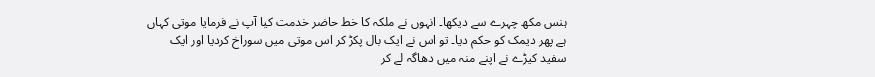ہنس مکھ چہرے سے دیکھا۔ انہوں نے ملکہ کا خط حاضر خدمت کیا آپ نے فرمایا موتی کہاں ہے پھر دیمک کو حکم دیا۔ تو اس نے ایک بال پکڑ کر اس موتی میں سوراخ کردیا اور ایک سفید کیڑے نے اپنے منہ میں دھاگہ لے کر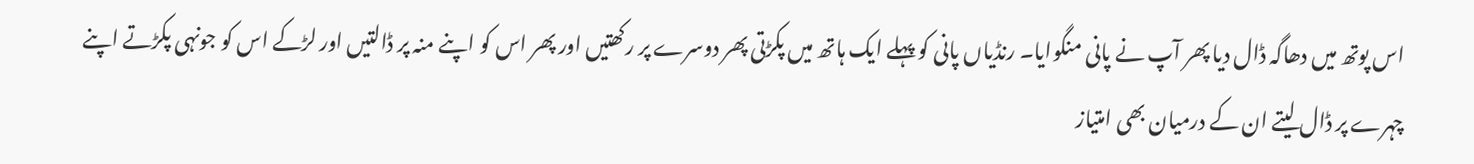اس پوتھ میں دھاگہ ڈال دیا پھر آپ نے پانی منگوایا۔ رنڈیاں پانی کو پہلے ایک ہاتھ میں پکڑتی پھر دوسرے پر رکھتیں اور پھر اس کو اپنے منہ پر ڈالتیں اور لڑکے اس کو جونہی پکڑتے اپنے چہرے پر ڈال لیتے ان کے درمیان بھی امتیاز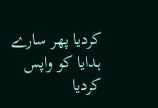کردیا پھر سارے ہدایا کو واپس کردیا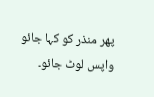پھر منذر کو کہا جائو واپس لوٹ جائو۔